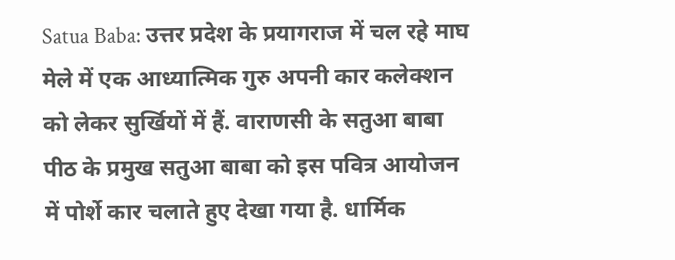Satua Baba: उत्तर प्रदेश के प्रयागराज में चल रहे माघ मेले में एक आध्यात्मिक गुरु अपनी कार कलेक्शन को लेकर सुर्खियों में हैं. वाराणसी के सतुआ बाबा पीठ के प्रमुख सतुआ बाबा को इस पवित्र आयोजन में पोर्शे कार चलाते हुए देखा गया है. धार्मिक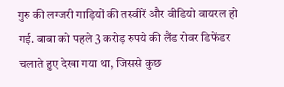गुरु की लग्जरी गाड़ियों की तस्वीरें और वीडियो वायरल हो गई. बाबा को पहले 3 करोड़ रुपये की लैंड रोवर डिफेंडर चलाते हुए देखा गया था, जिससे कुछ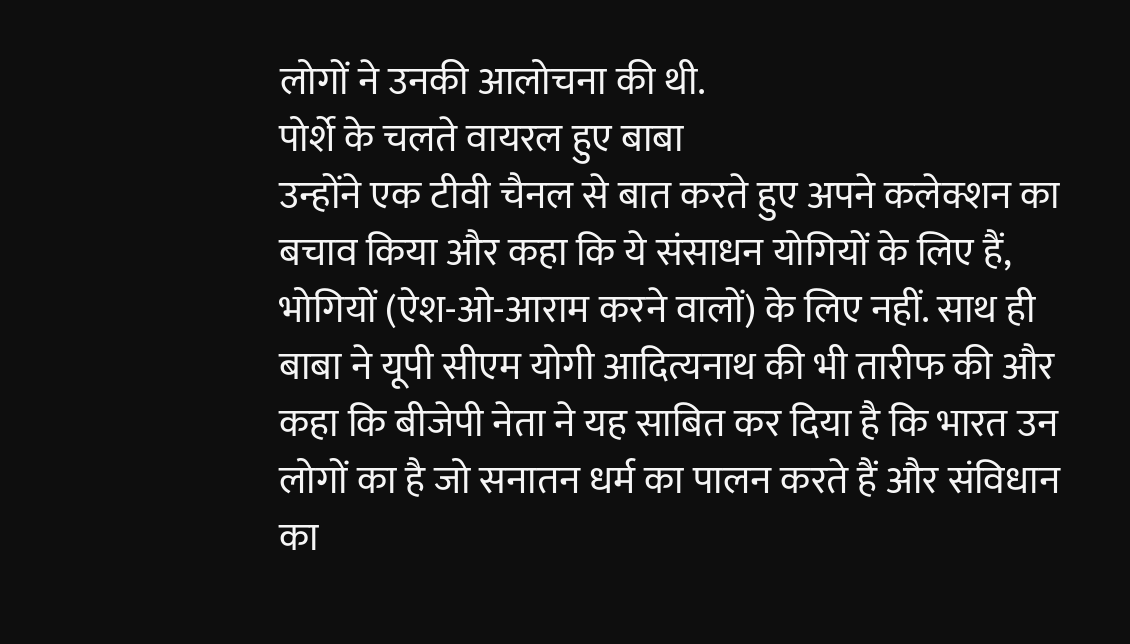लोगों ने उनकी आलोचना की थी.
पोर्शे के चलते वायरल हुए बाबा
उन्होंने एक टीवी चैनल से बात करते हुए अपने कलेक्शन का बचाव किया और कहा कि ये संसाधन योगियों के लिए हैं, भोगियों (ऐश-ओ-आराम करने वालों) के लिए नहीं. साथ ही बाबा ने यूपी सीएम योगी आदित्यनाथ की भी तारीफ की और कहा कि बीजेपी नेता ने यह साबित कर दिया है कि भारत उन लोगों का है जो सनातन धर्म का पालन करते हैं और संविधान का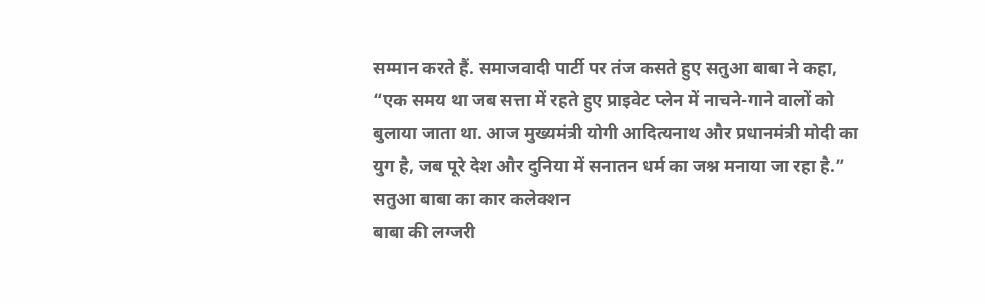सम्मान करते हैं. समाजवादी पार्टी पर तंज कसते हुए सतुआ बाबा ने कहा, “एक समय था जब सत्ता में रहते हुए प्राइवेट प्लेन में नाचने-गाने वालों को बुलाया जाता था. आज मुख्यमंत्री योगी आदित्यनाथ और प्रधानमंत्री मोदी का युग है, जब पूरे देश और दुनिया में सनातन धर्म का जश्न मनाया जा रहा है.”
सतुआ बाबा का कार कलेक्शन
बाबा की लग्जरी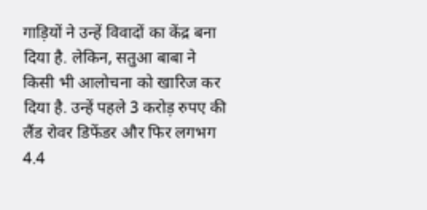गाड़ियों ने उन्हें विवादों का केंद्र बना दिया है. लेकिन, सतुआ बाबा ने किसी भी आलोचना को खारिज कर दिया है. उन्हें पहले 3 करोड़ रुपए की लैंड रोवर डिफेंडर और फिर लगभग 4.4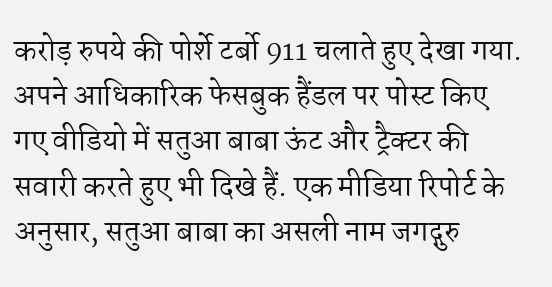करोड़ रुपये की पोर्शे टर्बो 911 चलाते हुए देखा गया. अपने आधिकारिक फेसबुक हैंडल पर पोस्ट किए गए वीडियो में सतुआ बाबा ऊंट और ट्रैक्टर की सवारी करते हुए भी दिखे हैं. एक मीडिया रिपोर्ट के अनुसार, सतुआ बाबा का असली नाम जगद्गुरु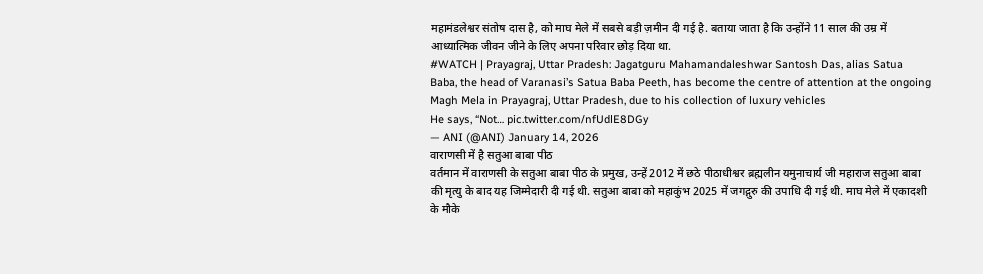महामंडलेश्वर संतोष दास है, को माघ मेले में सबसे बड़ी ज़मीन दी गई है. बताया जाता है कि उन्होंने 11 साल की उम्र में आध्यात्मिक जीवन जीने के लिए अपना परिवार छोड़ दिया था.
#WATCH | Prayagraj, Uttar Pradesh: Jagatguru Mahamandaleshwar Santosh Das, alias Satua Baba, the head of Varanasi’s Satua Baba Peeth, has become the centre of attention at the ongoing Magh Mela in Prayagraj, Uttar Pradesh, due to his collection of luxury vehicles
He says, “Not… pic.twitter.com/nfUdlE8DGy
— ANI (@ANI) January 14, 2026
वाराणसी में है सतुआ बाबा पीठ
वर्तमान में वाराणसी के सतुआ बाबा पीठ के प्रमुख, उन्हें 2012 में छठे पीठाधीश्वर ब्रह्मलीन यमुनाचार्य जी महाराज सतुआ बाबा की मृत्यु के बाद यह जिम्मेदारी दी गई थी. सतुआ बाबा को महाकुंभ 2025 में जगद्गुरु की उपाधि दी गई थी. माघ मेले में एकादशी के मौके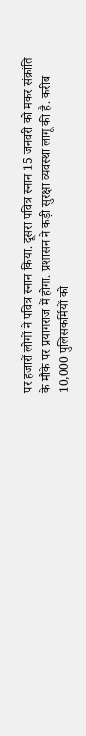पर हजारों लोगों ने पवित्र स्नान किया. दूसरा पवित्र स्नान 15 जनवरी को मकर संक्रांति के मौके पर प्रयागराज में होगा. प्रशासन ने कड़ी सुरक्षा व्यवस्था लागू की है. करीब 10,000 पुलिसकर्मियों को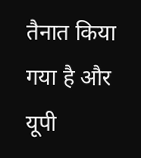तैनात किया गया है और यूपी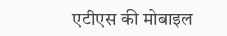एटीएस की मोबाइल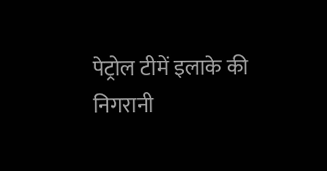पेट्रोल टीमें इलाके की निगरानी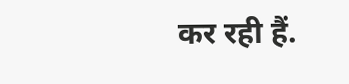कर रही हैं.